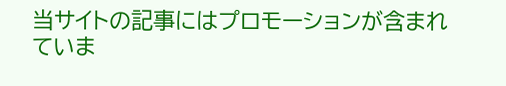当サイトの記事にはプロモーションが含まれていま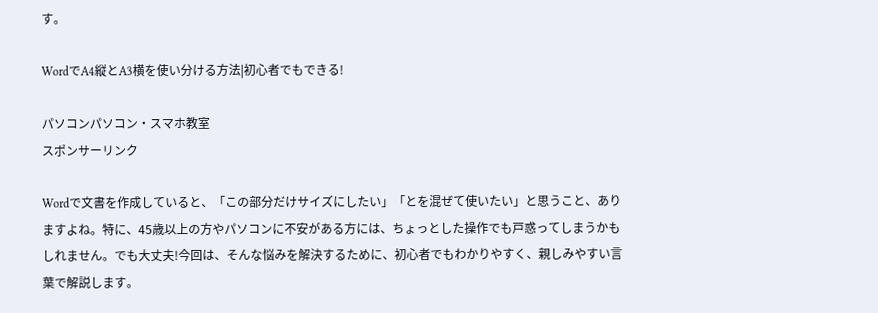す。

WordでA4縦とA3横を使い分ける方法|初心者でもできる!

パソコンパソコン・スマホ教室
スポンサーリンク

Wordで文書を作成していると、「この部分だけサイズにしたい」「とを混ぜて使いたい」と思うこと、ありますよね。特に、45歳以上の方やパソコンに不安がある方には、ちょっとした操作でも戸惑ってしまうかもしれません。でも大丈夫!今回は、そんな悩みを解決するために、初心者でもわかりやすく、親しみやすい言葉で解説します。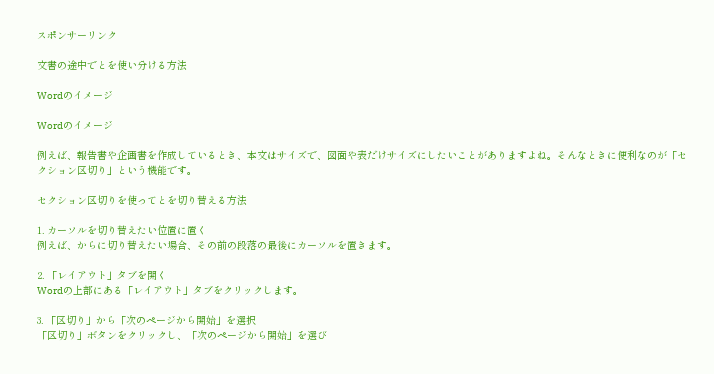スポンサーリンク

文書の途中でとを使い分ける方法

Wordのイメージ

Wordのイメージ

例えば、報告書や企画書を作成しているとき、本文はサイズで、図面や表だけサイズにしたいことがありますよね。そんなときに便利なのが「セクション区切り」という機能です。

セクション区切りを使ってとを切り替える方法

1. カーソルを切り替えたい位置に置く
例えば、からに切り替えたい場合、その前の段落の最後にカーソルを置きます。

2. 「レイアウト」タブを開く
Wordの上部にある「レイアウト」タブをクリックします。

3. 「区切り」から「次のページから開始」を選択
「区切り」ボタンをクリックし、「次のページから開始」を選び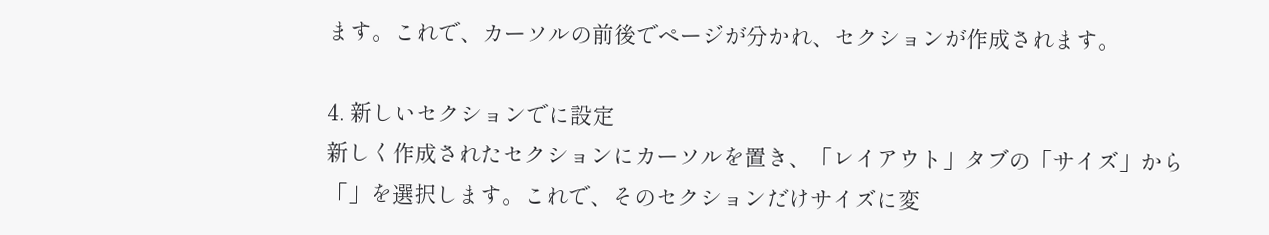ます。これで、カーソルの前後でページが分かれ、セクションが作成されます。

4. 新しいセクションでに設定
新しく作成されたセクションにカーソルを置き、「レイアウト」タブの「サイズ」から「」を選択します。これで、そのセクションだけサイズに変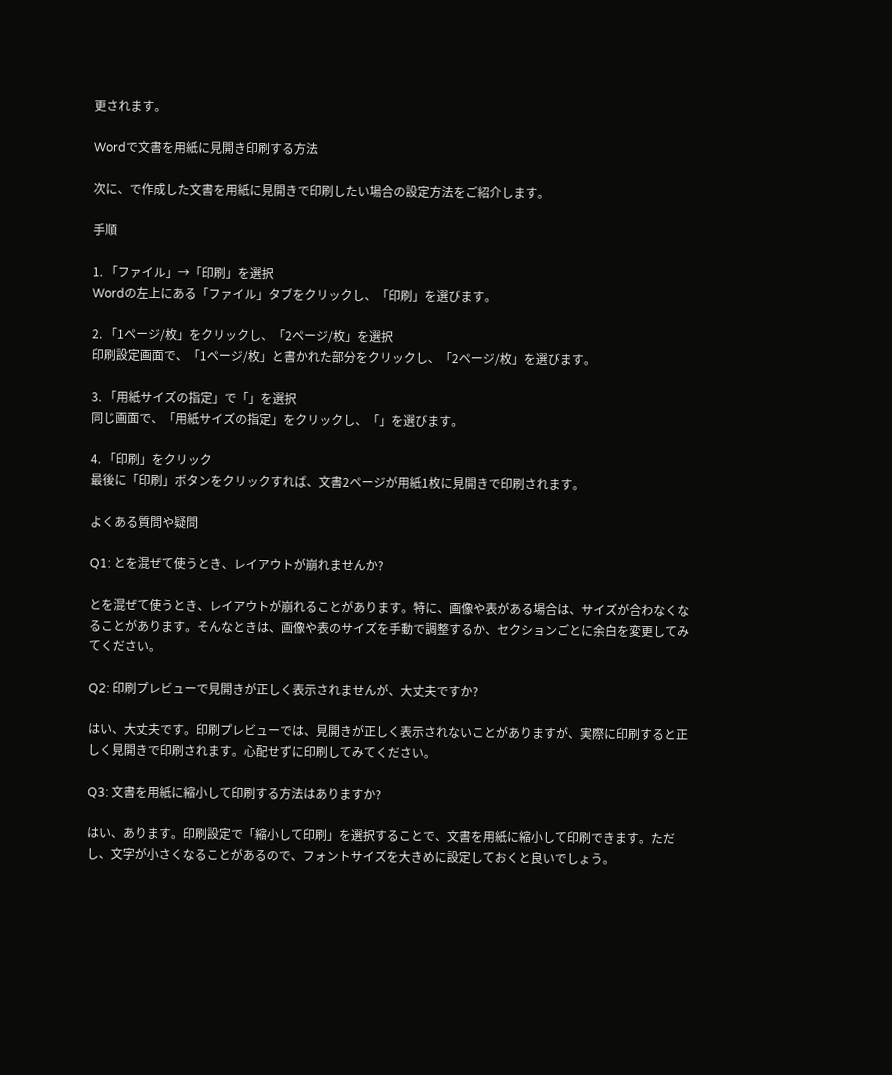更されます。

Wordで文書を用紙に見開き印刷する方法

次に、で作成した文書を用紙に見開きで印刷したい場合の設定方法をご紹介します。

手順

1. 「ファイル」→「印刷」を選択
Wordの左上にある「ファイル」タブをクリックし、「印刷」を選びます。

2. 「1ページ/枚」をクリックし、「2ページ/枚」を選択
印刷設定画面で、「1ページ/枚」と書かれた部分をクリックし、「2ページ/枚」を選びます。

3. 「用紙サイズの指定」で「」を選択
同じ画面で、「用紙サイズの指定」をクリックし、「」を選びます。

4. 「印刷」をクリック
最後に「印刷」ボタンをクリックすれば、文書2ページが用紙1枚に見開きで印刷されます。

よくある質問や疑問

Q1: とを混ぜて使うとき、レイアウトが崩れませんか?

とを混ぜて使うとき、レイアウトが崩れることがあります。特に、画像や表がある場合は、サイズが合わなくなることがあります。そんなときは、画像や表のサイズを手動で調整するか、セクションごとに余白を変更してみてください。

Q2: 印刷プレビューで見開きが正しく表示されませんが、大丈夫ですか?

はい、大丈夫です。印刷プレビューでは、見開きが正しく表示されないことがありますが、実際に印刷すると正しく見開きで印刷されます。心配せずに印刷してみてください。

Q3: 文書を用紙に縮小して印刷する方法はありますか?

はい、あります。印刷設定で「縮小して印刷」を選択することで、文書を用紙に縮小して印刷できます。ただし、文字が小さくなることがあるので、フォントサイズを大きめに設定しておくと良いでしょう。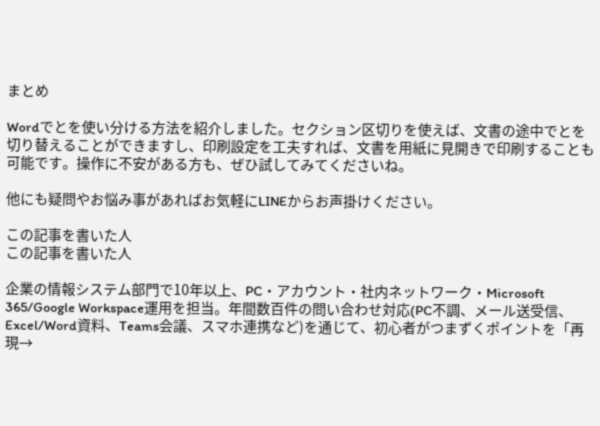まとめ

Wordでとを使い分ける方法を紹介しました。セクション区切りを使えば、文書の途中でとを切り替えることができますし、印刷設定を工夫すれば、文書を用紙に見開きで印刷することも可能です。操作に不安がある方も、ぜひ試してみてくださいね。

他にも疑問やお悩み事があればお気軽にLINEからお声掛けください。

この記事を書いた人
この記事を書いた人

企業の情報システム部門で10年以上、PC・アカウント・社内ネットワーク・Microsoft 365/Google Workspace運用を担当。年間数百件の問い合わせ対応(PC不調、メール送受信、Excel/Word資料、Teams会議、スマホ連携など)を通じて、初心者がつまずくポイントを「再現→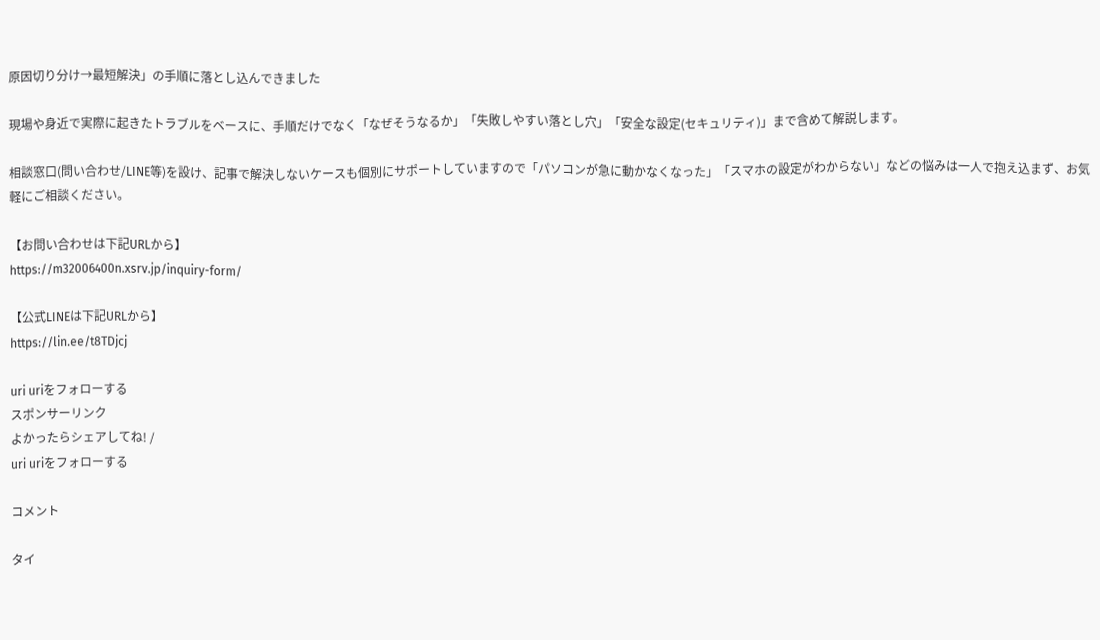原因切り分け→最短解決」の手順に落とし込んできました

現場や身近で実際に起きたトラブルをベースに、手順だけでなく「なぜそうなるか」「失敗しやすい落とし穴」「安全な設定(セキュリティ)」まで含めて解説します。

相談窓口(問い合わせ/LINE等)を設け、記事で解決しないケースも個別にサポートしていますので「パソコンが急に動かなくなった」「スマホの設定がわからない」などの悩みは一人で抱え込まず、お気軽にご相談ください。

【お問い合わせは下記URLから】
https://m32006400n.xsrv.jp/inquiry-form/

【公式LINEは下記URLから】
https://lin.ee/t8TDjcj

uri uriをフォローする
スポンサーリンク
よかったらシェアしてね! /
uri uriをフォローする

コメント

タイ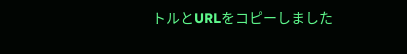トルとURLをコピーしました